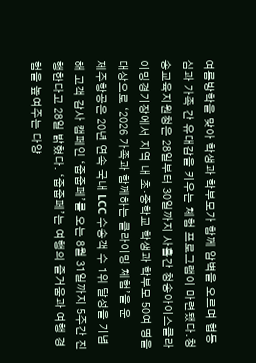여름방학을 맞아 학생과 학부모가 함께 암벽을 오르며 협동심과 가족 간 유대감을 키우는 체험 프로그램이 마련됐다.청송교육지원청은 28일부터 30일까지 사흘간 청송아이스클라이밍경기장에서 지역 내 초·중학교 학생과 학부모 50여 명을 대상으로 ‘2026 가족과 함께하는 클라이밍 체험’을 운
제주항공은 20년 연속 국내 LCC 수송객 수 1위 달성을 기념해 고객 감사 캠페인 ‘줍줍페’를 오는 8월 31일까지 5주간 진행한다고 28일 밝혔다. ‘줍줍페’는 여행의 즐거움과 여행 경험을 높여주는 다양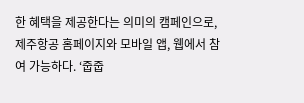한 혜택을 제공한다는 의미의 캠페인으로, 제주항공 홈페이지와 모바일 앱, 웹에서 참여 가능하다. ‘줍줍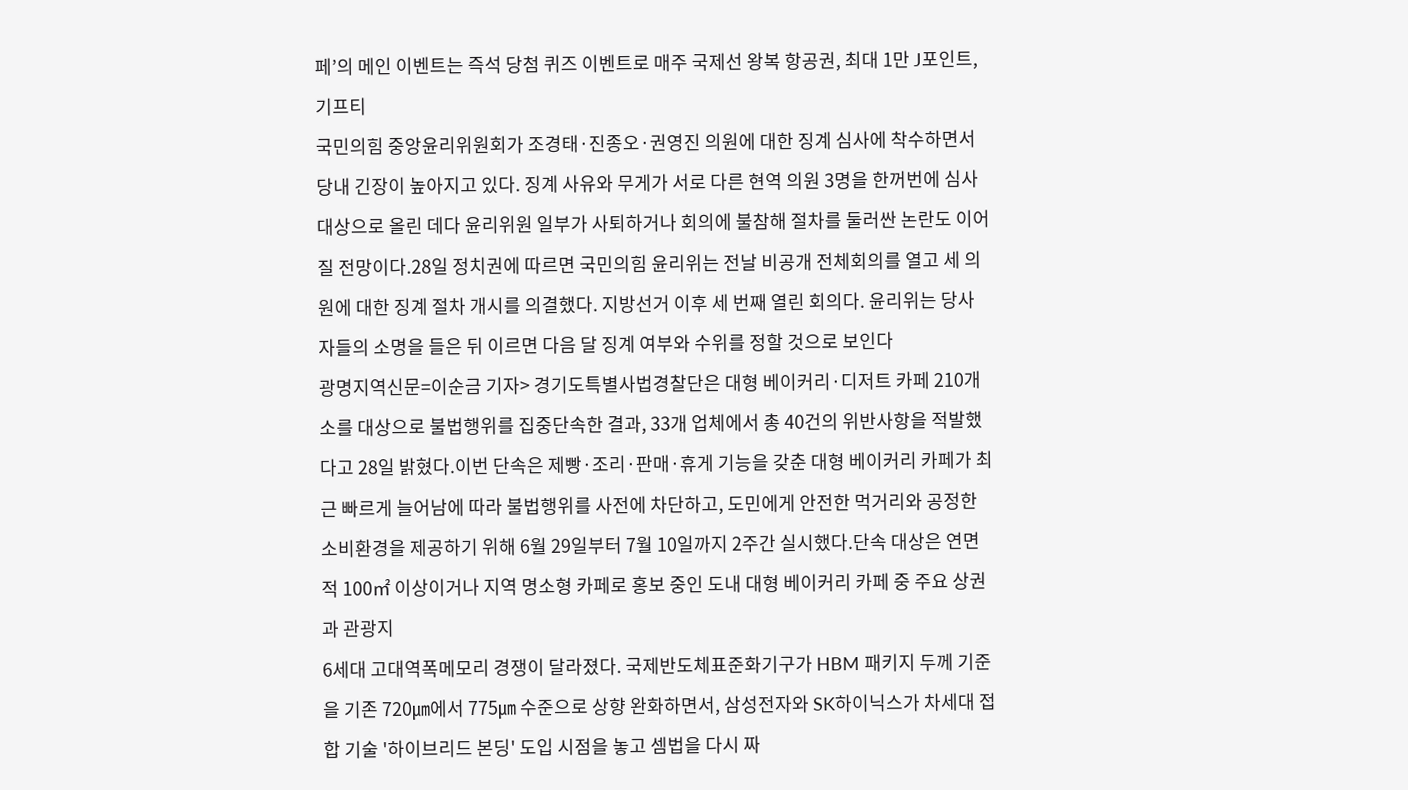페’의 메인 이벤트는 즉석 당첨 퀴즈 이벤트로 매주 국제선 왕복 항공권, 최대 1만 J포인트, 기프티
국민의힘 중앙윤리위원회가 조경태·진종오·권영진 의원에 대한 징계 심사에 착수하면서 당내 긴장이 높아지고 있다. 징계 사유와 무게가 서로 다른 현역 의원 3명을 한꺼번에 심사 대상으로 올린 데다 윤리위원 일부가 사퇴하거나 회의에 불참해 절차를 둘러싼 논란도 이어질 전망이다.28일 정치권에 따르면 국민의힘 윤리위는 전날 비공개 전체회의를 열고 세 의원에 대한 징계 절차 개시를 의결했다. 지방선거 이후 세 번째 열린 회의다. 윤리위는 당사자들의 소명을 들은 뒤 이르면 다음 달 징계 여부와 수위를 정할 것으로 보인다
광명지역신문=이순금 기자> 경기도특별사법경찰단은 대형 베이커리·디저트 카페 210개소를 대상으로 불법행위를 집중단속한 결과, 33개 업체에서 총 40건의 위반사항을 적발했다고 28일 밝혔다.이번 단속은 제빵·조리·판매·휴게 기능을 갖춘 대형 베이커리 카페가 최근 빠르게 늘어남에 따라 불법행위를 사전에 차단하고, 도민에게 안전한 먹거리와 공정한 소비환경을 제공하기 위해 6월 29일부터 7월 10일까지 2주간 실시했다.단속 대상은 연면적 100㎡ 이상이거나 지역 명소형 카페로 홍보 중인 도내 대형 베이커리 카페 중 주요 상권과 관광지
6세대 고대역폭메모리 경쟁이 달라졌다. 국제반도체표준화기구가 HBM 패키지 두께 기준을 기존 720㎛에서 775㎛ 수준으로 상향 완화하면서, 삼성전자와 SK하이닉스가 차세대 접합 기술 '하이브리드 본딩' 도입 시점을 놓고 셈법을 다시 짜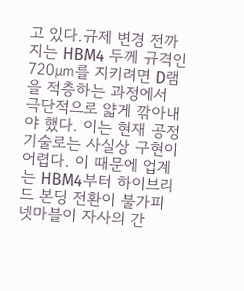고 있다.규제 변경 전까지는 HBM4 두께 규격인 720㎛를 지키려면 D램을 적층하는 과정에서 극단적으로 얇게 깎아내야 했다. 이는 현재 공정 기술로는 사실상 구현이 어렵다. 이 때문에 업계는 HBM4부터 하이브리드 본딩 전환이 불가피
넷마블이 자사의 간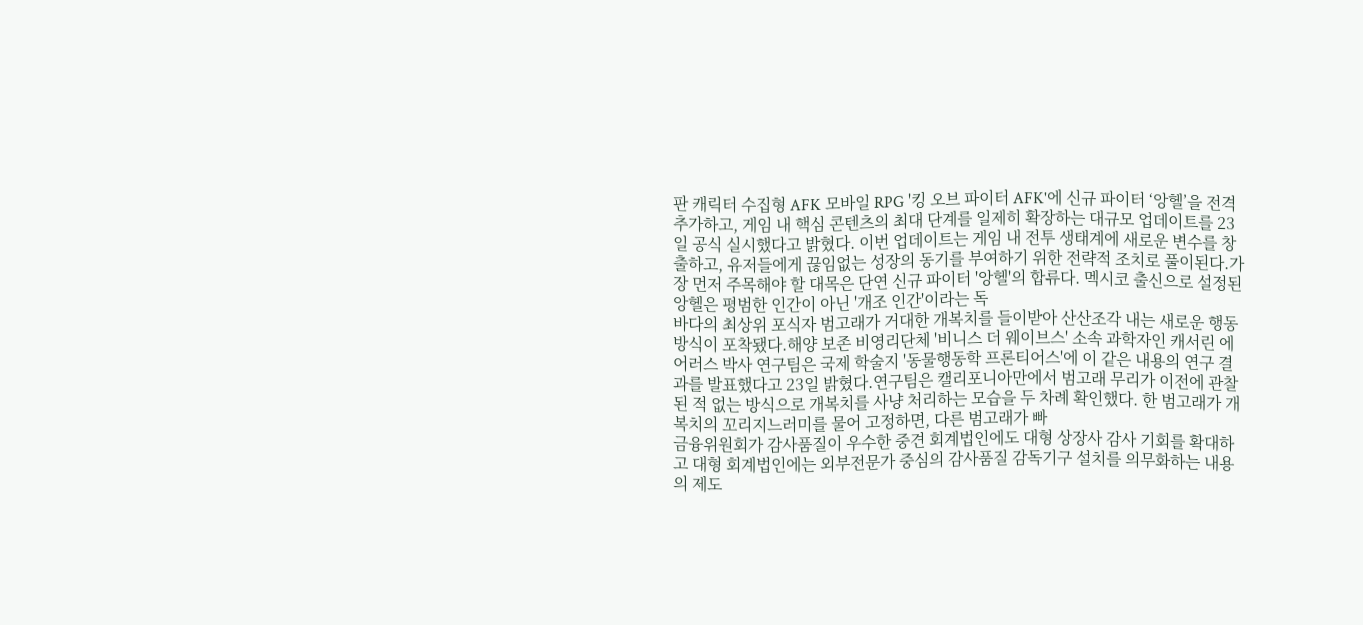판 캐릭터 수집형 AFK 모바일 RPG '킹 오브 파이터 AFK'에 신규 파이터 ‘앙헬’을 전격 추가하고, 게임 내 핵심 콘텐츠의 최대 단계를 일제히 확장하는 대규모 업데이트를 23일 공식 실시했다고 밝혔다. 이번 업데이트는 게임 내 전투 생태계에 새로운 변수를 창출하고, 유저들에게 끊임없는 성장의 동기를 부여하기 위한 전략적 조치로 풀이된다.가장 먼저 주목해야 할 대목은 단연 신규 파이터 '앙헬'의 합류다. 멕시코 출신으로 설정된 앙헬은 평범한 인간이 아닌 '개조 인간'이라는 독
바다의 최상위 포식자 범고래가 거대한 개복치를 들이받아 산산조각 내는 새로운 행동 방식이 포착됐다.해양 보존 비영리단체 '비니스 더 웨이브스' 소속 과학자인 캐서린 에어러스 박사 연구팀은 국제 학술지 '동물행동학 프론티어스'에 이 같은 내용의 연구 결과를 발표했다고 23일 밝혔다.연구팀은 캘리포니아만에서 범고래 무리가 이전에 관찰된 적 없는 방식으로 개복치를 사냥 처리하는 모습을 두 차례 확인했다. 한 범고래가 개복치의 꼬리지느러미를 물어 고정하면, 다른 범고래가 빠
금융위원회가 감사품질이 우수한 중견 회계법인에도 대형 상장사 감사 기회를 확대하고 대형 회계법인에는 외부전문가 중심의 감사품질 감독기구 설치를 의무화하는 내용의 제도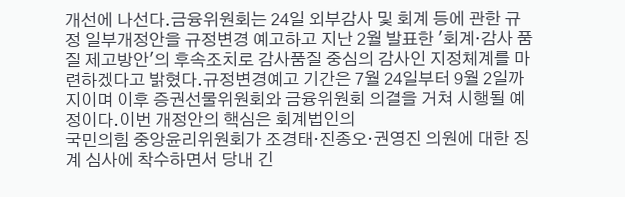개선에 나선다.금융위원회는 24일 외부감사 및 회계 등에 관한 규정 일부개정안을 규정변경 예고하고 지난 2월 발표한 '회계·감사 품질 제고방안'의 후속조치로 감사품질 중심의 감사인 지정체계를 마련하겠다고 밝혔다.규정변경예고 기간은 7월 24일부터 9월 2일까지이며 이후 증권선물위원회와 금융위원회 의결을 거쳐 시행될 예정이다.이번 개정안의 핵심은 회계법인의
국민의힘 중앙윤리위원회가 조경태·진종오·권영진 의원에 대한 징계 심사에 착수하면서 당내 긴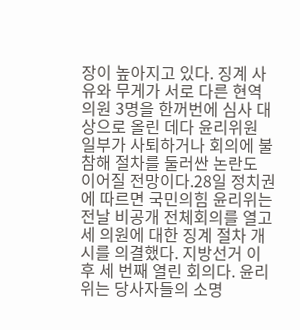장이 높아지고 있다. 징계 사유와 무게가 서로 다른 현역 의원 3명을 한꺼번에 심사 대상으로 올린 데다 윤리위원 일부가 사퇴하거나 회의에 불참해 절차를 둘러싼 논란도 이어질 전망이다.28일 정치권에 따르면 국민의힘 윤리위는 전날 비공개 전체회의를 열고 세 의원에 대한 징계 절차 개시를 의결했다. 지방선거 이후 세 번째 열린 회의다. 윤리위는 당사자들의 소명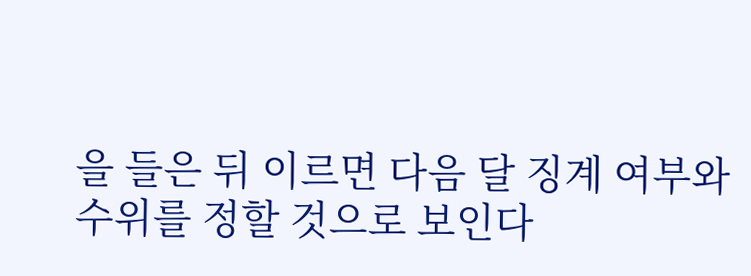을 들은 뒤 이르면 다음 달 징계 여부와 수위를 정할 것으로 보인다